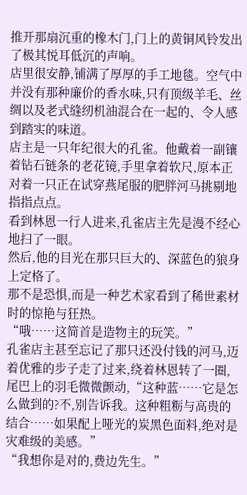推开那扇沉重的橡木门,门上的黄铜风铃发出了极其悦耳低沉的声响。
店里很安静,铺满了厚厚的手工地毯。空气中并没有那种廉价的香水味,只有顶级羊毛、丝绸以及老式缝纫机油混合在一起的、令人感到踏实的味道。
店主是一只年纪很大的孔雀。他戴着一副镶着钻石链条的老花镜,手里拿着软尺,原本正对着一只正在试穿燕尾服的肥胖河马挑剔地指指点点。
看到林恩一行人进来,孔雀店主先是漫不经心地扫了一眼。
然后,他的目光在那只巨大的、深蓝色的狼身上定格了。
那不是恐惧,而是一种艺术家看到了稀世素材时的惊艳与狂热。
“哦……这简首是造物主的玩笑。”
孔雀店主甚至忘记了那只还没付钱的河马,迈着优雅的步子走了过来,绕着林恩转了一圈,尾巴上的羽毛微微颤动,“这种蓝……它是怎么做到的?不,别告诉我。这种粗粝与高贵的结合……如果配上哑光的炭黑色面料,绝对是灾难级的美感。”
“我想你是对的,费边先生。”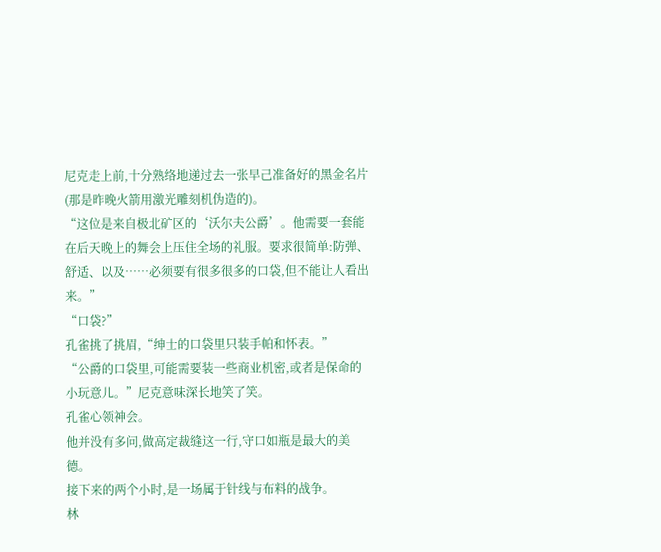尼克走上前,十分熟络地递过去一张早己准备好的黑金名片(那是昨晚火箭用激光雕刻机伪造的)。
“这位是来自极北矿区的‘沃尔夫公爵’。他需要一套能在后天晚上的舞会上压住全场的礼服。要求很简单:防弹、舒适、以及……必须要有很多很多的口袋,但不能让人看出来。”
“口袋?”
孔雀挑了挑眉,“绅士的口袋里只装手帕和怀表。”
“公爵的口袋里,可能需要装一些商业机密,或者是保命的小玩意儿。”尼克意味深长地笑了笑。
孔雀心领神会。
他并没有多问,做高定裁缝这一行,守口如瓶是最大的美德。
接下来的两个小时,是一场属于针线与布料的战争。
林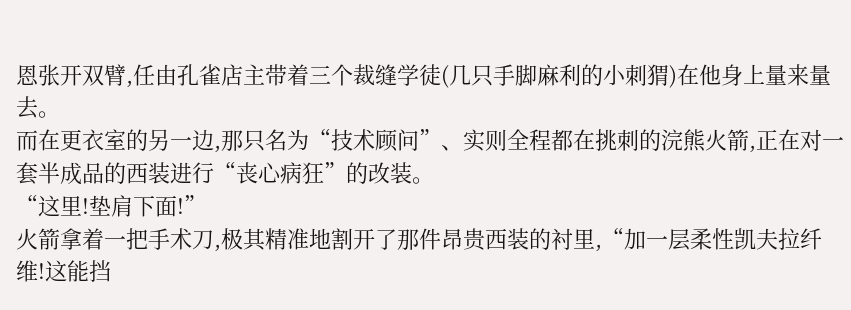恩张开双臂,任由孔雀店主带着三个裁缝学徒(几只手脚麻利的小刺猬)在他身上量来量去。
而在更衣室的另一边,那只名为“技术顾问”、实则全程都在挑刺的浣熊火箭,正在对一套半成品的西装进行“丧心病狂”的改装。
“这里!垫肩下面!”
火箭拿着一把手术刀,极其精准地割开了那件昂贵西装的衬里,“加一层柔性凯夫拉纤维!这能挡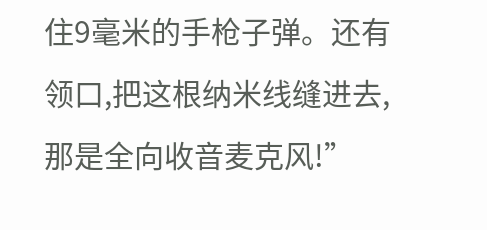住9毫米的手枪子弹。还有领口,把这根纳米线缝进去,那是全向收音麦克风!”